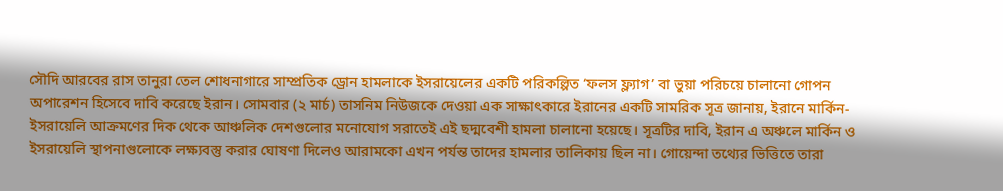সৌদি আরবের রাস তানুরা তেল শোধনাগারে সাম্প্রতিক ড্রোন হামলাকে ইসরায়েলের একটি পরিকল্পিত ‘ফলস ফ্ল্যাগ’ বা ভুয়া পরিচয়ে চালানো গোপন অপারেশন হিসেবে দাবি করেছে ইরান। সোমবার (২ মার্চ) তাসনিম নিউজকে দেওয়া এক সাক্ষাৎকারে ইরানের একটি সামরিক সূত্র জানায়, ইরানে মার্কিন-ইসরায়েলি আক্রমণের দিক থেকে আঞ্চলিক দেশগুলোর মনোযোগ সরাতেই এই ছদ্মবেশী হামলা চালানো হয়েছে। সূত্রটির দাবি, ইরান এ অঞ্চলে মার্কিন ও ইসরায়েলি স্থাপনাগুলোকে লক্ষ্যবস্তু করার ঘোষণা দিলেও আরামকো এখন পর্যন্ত তাদের হামলার তালিকায় ছিল না। গোয়েন্দা তথ্যের ভিত্তিতে তারা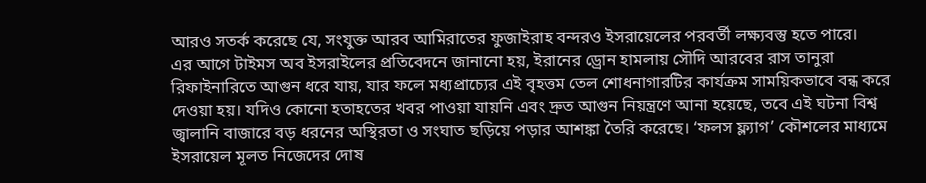আরও সতর্ক করেছে যে, সংযুক্ত আরব আমিরাতের ফুজাইরাহ বন্দরও ইসরায়েলের পরবর্তী লক্ষ্যবস্তু হতে পারে।
এর আগে টাইমস অব ইসরাইলের প্রতিবেদনে জানানো হয়, ইরানের ড্রোন হামলায় সৌদি আরবের রাস তানুরা রিফাইনারিতে আগুন ধরে যায়, যার ফলে মধ্যপ্রাচ্যের এই বৃহত্তম তেল শোধনাগারটির কার্যক্রম সাময়িকভাবে বন্ধ করে দেওয়া হয়। যদিও কোনো হতাহতের খবর পাওয়া যায়নি এবং দ্রুত আগুন নিয়ন্ত্রণে আনা হয়েছে, তবে এই ঘটনা বিশ্ব জ্বালানি বাজারে বড় ধরনের অস্থিরতা ও সংঘাত ছড়িয়ে পড়ার আশঙ্কা তৈরি করেছে। ‘ফলস ফ্ল্যাগ’ কৌশলের মাধ্যমে ইসরায়েল মূলত নিজেদের দোষ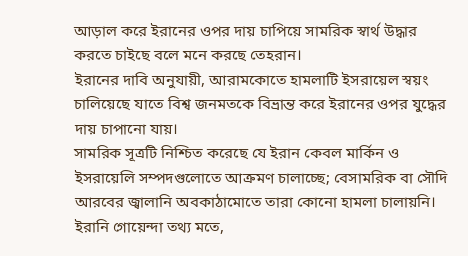আড়াল করে ইরানের ওপর দায় চাপিয়ে সামরিক স্বার্থ উদ্ধার করতে চাইছে বলে মনে করছে তেহরান।
ইরানের দাবি অনুযায়ী, আরামকোতে হামলাটি ইসরায়েল স্বয়ং চালিয়েছে যাতে বিশ্ব জনমতকে বিভ্রান্ত করে ইরানের ওপর যুদ্ধের দায় চাপানো যায়।
সামরিক সূত্রটি নিশ্চিত করেছে যে ইরান কেবল মার্কিন ও ইসরায়েলি সম্পদগুলোতে আক্রমণ চালাচ্ছে; বেসামরিক বা সৌদি আরবের জ্বালানি অবকাঠামোতে তারা কোনো হামলা চালায়নি।
ইরানি গোয়েন্দা তথ্য মতে,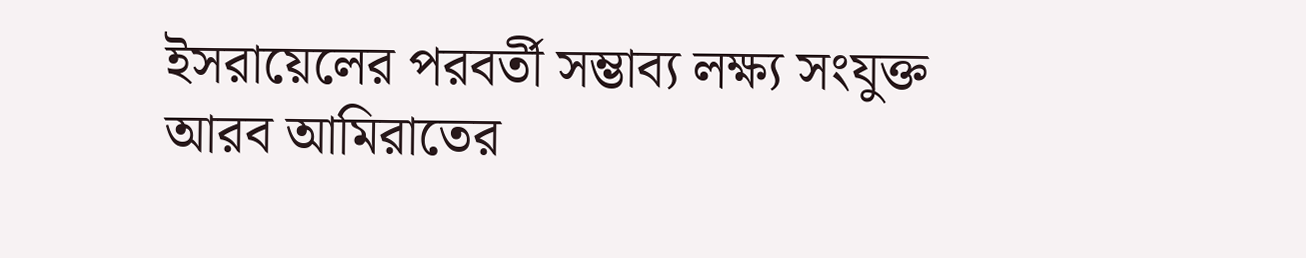ইসরায়েলের পরবর্তী সম্ভাব্য লক্ষ্য সংযুক্ত আরব আমিরাতের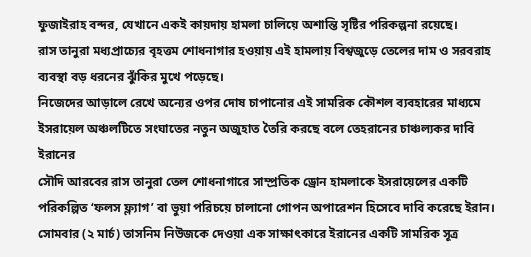ফুজাইরাহ বন্দর, যেখানে একই কায়দায় হামলা চালিয়ে অশান্তি সৃষ্টির পরিকল্পনা রয়েছে।
রাস তানুরা মধ্যপ্রাচ্যের বৃহত্তম শোধনাগার হওয়ায় এই হামলায় বিশ্বজুড়ে তেলের দাম ও সরবরাহ ব্যবস্থা বড় ধরনের ঝুঁকির মুখে পড়েছে।
নিজেদের আড়ালে রেখে অন্যের ওপর দোষ চাপানোর এই সামরিক কৌশল ব্যবহারের মাধ্যমে ইসরায়েল অঞ্চলটিতে সংঘাতের নতুন অজুহাত তৈরি করছে বলে তেহরানের চাঞ্চল্যকর দাবি ইরানের
সৌদি আরবের রাস তানুরা তেল শোধনাগারে সাম্প্রতিক ড্রোন হামলাকে ইসরায়েলের একটি পরিকল্পিত ‘ফলস ফ্ল্যাগ’ বা ভুয়া পরিচয়ে চালানো গোপন অপারেশন হিসেবে দাবি করেছে ইরান। সোমবার (২ মার্চ) তাসনিম নিউজকে দেওয়া এক সাক্ষাৎকারে ইরানের একটি সামরিক সূত্র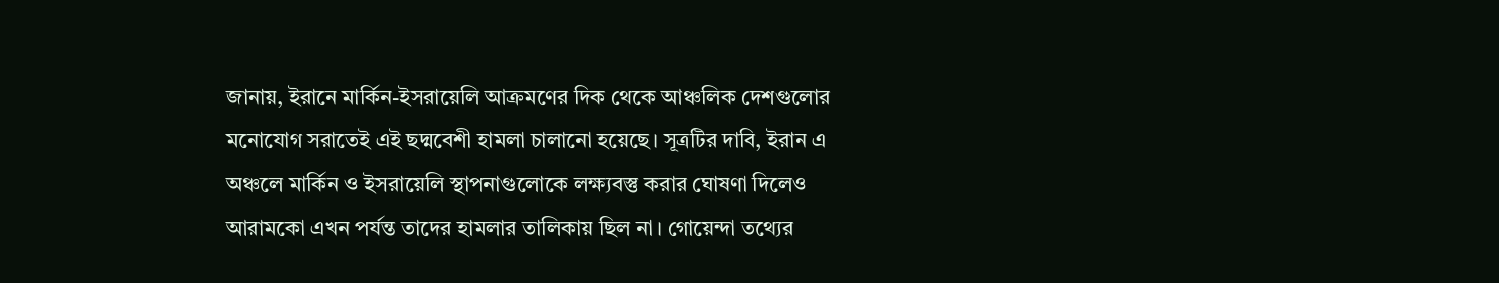জানায়, ইরানে মার্কিন-ইসরায়েলি আক্রমণের দিক থেকে আঞ্চলিক দেশগুলোর মনোযোগ সরাতেই এই ছদ্মবেশী হামলা চালানো হয়েছে। সূত্রটির দাবি, ইরান এ অঞ্চলে মার্কিন ও ইসরায়েলি স্থাপনাগুলোকে লক্ষ্যবস্তু করার ঘোষণা দিলেও আরামকো এখন পর্যন্ত তাদের হামলার তালিকায় ছিল না। গোয়েন্দা তথ্যের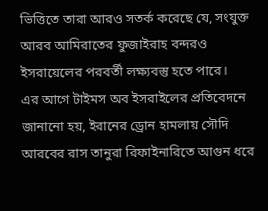ভিত্তিতে তারা আরও সতর্ক করেছে যে, সংযুক্ত আরব আমিরাতের ফুজাইরাহ বন্দরও ইসরায়েলের পরবর্তী লক্ষ্যবস্তু হতে পারে।
এর আগে টাইমস অব ইসরাইলের প্রতিবেদনে জানানো হয়, ইরানের ড্রোন হামলায় সৌদি আরবের রাস তানুরা রিফাইনারিতে আগুন ধরে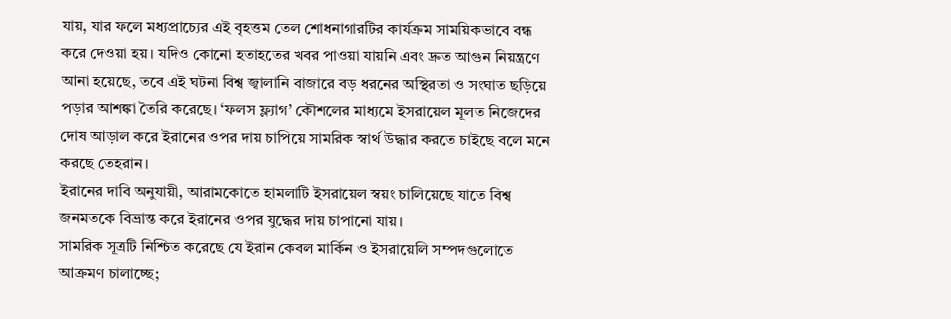যায়, যার ফলে মধ্যপ্রাচ্যের এই বৃহত্তম তেল শোধনাগারটির কার্যক্রম সাময়িকভাবে বন্ধ করে দেওয়া হয়। যদিও কোনো হতাহতের খবর পাওয়া যায়নি এবং দ্রুত আগুন নিয়ন্ত্রণে আনা হয়েছে, তবে এই ঘটনা বিশ্ব জ্বালানি বাজারে বড় ধরনের অস্থিরতা ও সংঘাত ছড়িয়ে পড়ার আশঙ্কা তৈরি করেছে। ‘ফলস ফ্ল্যাগ’ কৌশলের মাধ্যমে ইসরায়েল মূলত নিজেদের দোষ আড়াল করে ইরানের ওপর দায় চাপিয়ে সামরিক স্বার্থ উদ্ধার করতে চাইছে বলে মনে করছে তেহরান।
ইরানের দাবি অনুযায়ী, আরামকোতে হামলাটি ইসরায়েল স্বয়ং চালিয়েছে যাতে বিশ্ব জনমতকে বিভ্রান্ত করে ইরানের ওপর যুদ্ধের দায় চাপানো যায়।
সামরিক সূত্রটি নিশ্চিত করেছে যে ইরান কেবল মার্কিন ও ইসরায়েলি সম্পদগুলোতে আক্রমণ চালাচ্ছে;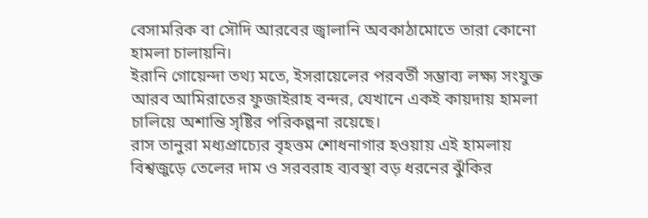বেসামরিক বা সৌদি আরবের জ্বালানি অবকাঠামোতে তারা কোনো হামলা চালায়নি।
ইরানি গোয়েন্দা তথ্য মতে, ইসরায়েলের পরবর্তী সম্ভাব্য লক্ষ্য সংযুক্ত আরব আমিরাতের ফুজাইরাহ বন্দর, যেখানে একই কায়দায় হামলা চালিয়ে অশান্তি সৃষ্টির পরিকল্পনা রয়েছে।
রাস তানুরা মধ্যপ্রাচ্যের বৃহত্তম শোধনাগার হওয়ায় এই হামলায় বিশ্বজুড়ে তেলের দাম ও সরবরাহ ব্যবস্থা বড় ধরনের ঝুঁকির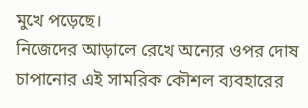মুখে পড়েছে।
নিজেদের আড়ালে রেখে অন্যের ওপর দোষ চাপানোর এই সামরিক কৌশল ব্যবহারের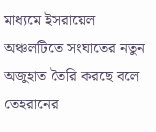মাধ্যমে ইসরায়েল অঞ্চলটিতে সংঘাতের নতুন অজুহাত তৈরি করছে বলে তেহরানের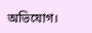অভিযোগ।